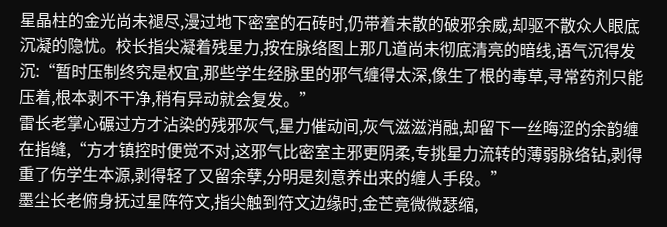星晶柱的金光尚未褪尽,漫过地下密室的石砖时,仍带着未散的破邪余威,却驱不散众人眼底沉凝的隐忧。校长指尖凝着残星力,按在脉络图上那几道尚未彻底清亮的暗线,语气沉得发沉:“暂时压制终究是权宜,那些学生经脉里的邪气缠得太深,像生了根的毒草,寻常药剂只能压着,根本剥不干净,稍有异动就会复发。”
雷长老掌心碾过方才沾染的残邪灰气,星力催动间,灰气滋滋消融,却留下一丝晦涩的余韵缠在指缝,“方才镇控时便觉不对,这邪气比密室主邪更阴柔,专挑星力流转的薄弱脉络钻,剥得重了伤学生本源,剥得轻了又留余孽,分明是刻意养出来的缠人手段。”
墨尘长老俯身抚过星阵符文,指尖触到符文边缘时,金芒竟微微瑟缩,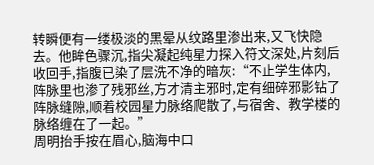转瞬便有一缕极淡的黑晕从纹路里渗出来,又飞快隐去。他眸色骤沉,指尖凝起纯星力探入符文深处,片刻后收回手,指腹已染了层洗不净的暗灰:“不止学生体内,阵脉里也渗了残邪丝,方才清主邪时,定有细碎邪影钻了阵脉缝隙,顺着校园星力脉络爬散了,与宿舍、教学楼的脉络缠在了一起。”
周明抬手按在眉心,脑海中口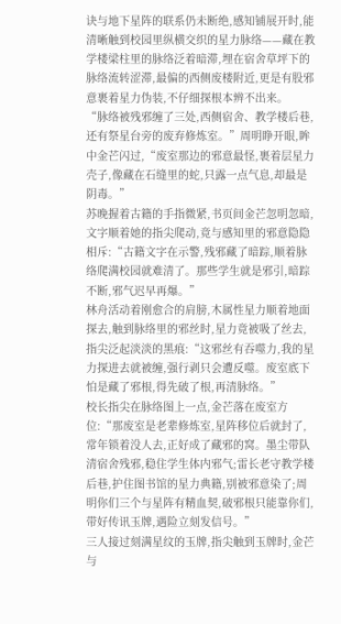诀与地下星阵的联系仍未断绝,感知铺展开时,能清晰触到校园里纵横交织的星力脉络——藏在教学楼梁柱里的脉络泛着暗滞,埋在宿舍草坪下的脉络流转涩滞,最偏的西侧废楼附近,更是有股邪意裹着星力伪装,不仔细探根本辨不出来。
“脉络被残邪缠了三处,西侧宿舍、教学楼后巷,还有祭星台旁的废弃修炼室。”周明睁开眼,眸中金芒闪过,“废室那边的邪意最怪,裹着层星力壳子,像藏在石缝里的蛇,只露一点气息,却最是阴毒。”
苏晚握着古籍的手指微紧,书页间金芒忽明忽暗,文字顺着她的指尖爬动,竟与感知里的邪意隐隐相斥:“古籍文字在示警,残邪藏了暗踪,顺着脉络爬满校园就难清了。那些学生就是邪引,暗踪不断,邪气迟早再爆。”
林舟活动着刚愈合的肩膀,木属性星力顺着地面探去,触到脉络里的邪丝时,星力竟被吸了丝去,指尖泛起淡淡的黑痕:“这邪丝有吞噬力,我的星力探进去就被缠,强行剥只会遭反噬。废室底下怕是藏了邪根,得先破了根,再清脉络。”
校长指尖在脉络图上一点,金芒落在废室方位:“那废室是老辈修炼室,星阵移位后就封了,常年锁着没人去,正好成了藏邪的窝。墨尘带队清宿舍残邪,稳住学生体内邪气;雷长老守教学楼后巷,护住图书馆的星力典籍,别被邪意染了;周明你们三个与星阵有精血契,破邪根只能靠你们,带好传讯玉牌,遇险立刻发信号。”
三人接过刻满星纹的玉牌,指尖触到玉牌时,金芒与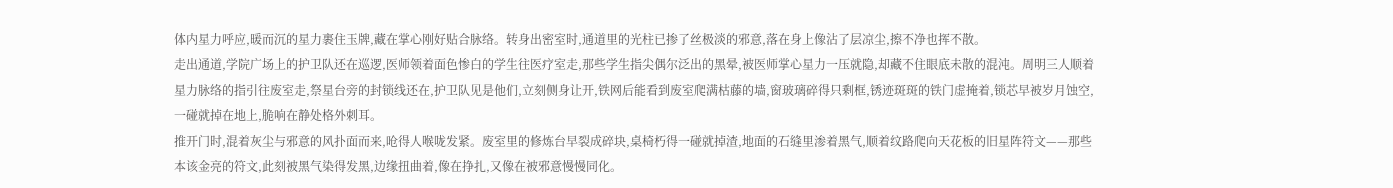体内星力呼应,暖而沉的星力裹住玉牌,藏在掌心刚好贴合脉络。转身出密室时,通道里的光柱已掺了丝极淡的邪意,落在身上像沾了层凉尘,擦不净也挥不散。
走出通道,学院广场上的护卫队还在巡逻,医师领着面色惨白的学生往医疗室走,那些学生指尖偶尔泛出的黑晕,被医师掌心星力一压就隐,却藏不住眼底未散的混沌。周明三人顺着星力脉络的指引往废室走,祭星台旁的封锁线还在,护卫队见是他们,立刻侧身让开,铁网后能看到废室爬满枯藤的墙,窗玻璃碎得只剩框,锈迹斑斑的铁门虚掩着,锁芯早被岁月蚀空,一碰就掉在地上,脆响在静处格外刺耳。
推开门时,混着灰尘与邪意的风扑面而来,呛得人喉咙发紧。废室里的修炼台早裂成碎块,桌椅朽得一碰就掉渣,地面的石缝里渗着黑气,顺着纹路爬向天花板的旧星阵符文——那些本该金亮的符文,此刻被黑气染得发黑,边缘扭曲着,像在挣扎,又像在被邪意慢慢同化。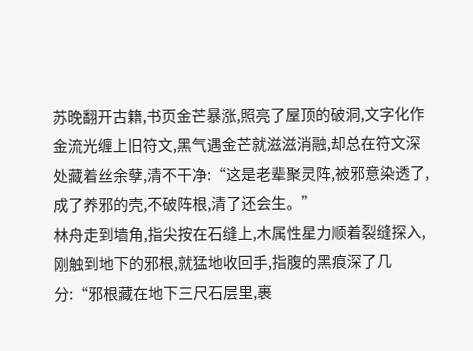苏晚翻开古籍,书页金芒暴涨,照亮了屋顶的破洞,文字化作金流光缠上旧符文,黑气遇金芒就滋滋消融,却总在符文深处藏着丝余孽,清不干净:“这是老辈聚灵阵,被邪意染透了,成了养邪的壳,不破阵根,清了还会生。”
林舟走到墙角,指尖按在石缝上,木属性星力顺着裂缝探入,刚触到地下的邪根,就猛地收回手,指腹的黑痕深了几分:“邪根藏在地下三尺石层里,裹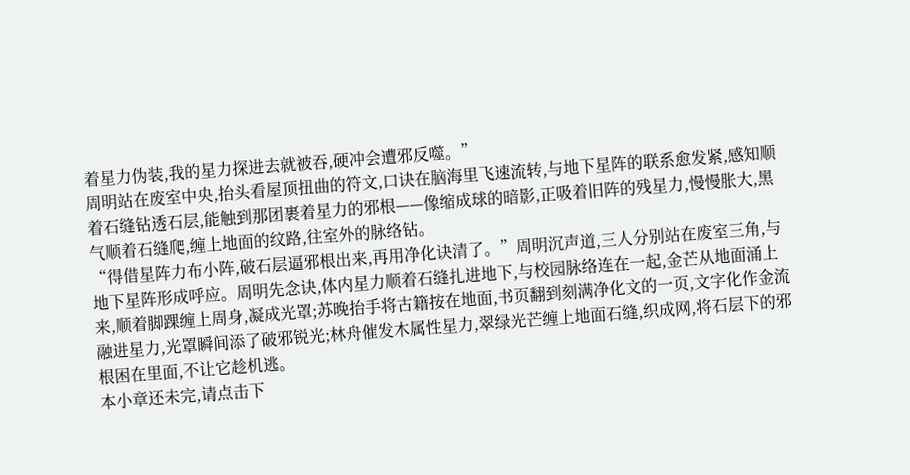着星力伪装,我的星力探进去就被吞,硬冲会遭邪反噬。”
周明站在废室中央,抬头看屋顶扭曲的符文,口诀在脑海里飞速流转,与地下星阵的联系愈发紧,感知顺着石缝钻透石层,能触到那团裹着星力的邪根——像缩成球的暗影,正吸着旧阵的残星力,慢慢胀大,黑气顺着石缝爬,缠上地面的纹路,往室外的脉络钻。
“得借星阵力布小阵,破石层逼邪根出来,再用净化诀清了。”周明沉声道,三人分别站在废室三角,与地下星阵形成呼应。周明先念诀,体内星力顺着石缝扎进地下,与校园脉络连在一起,金芒从地面涌上来,顺着脚踝缠上周身,凝成光罩;苏晚抬手将古籍按在地面,书页翻到刻满净化文的一页,文字化作金流融进星力,光罩瞬间添了破邪锐光;林舟催发木属性星力,翠绿光芒缠上地面石缝,织成网,将石层下的邪根困在里面,不让它趁机逃。
本小章还未完,请点击下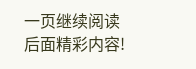一页继续阅读后面精彩内容!